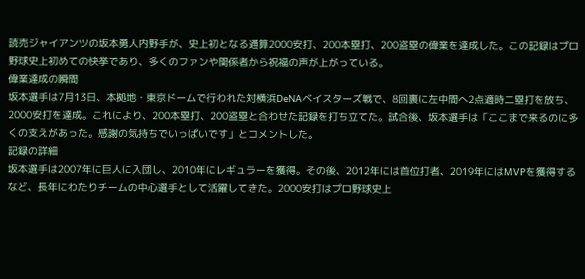読売ジャイアンツの坂本勇人内野手が、史上初となる通算2000安打、200本塁打、200盗塁の偉業を達成した。この記録はプロ野球史上初めての快挙であり、多くのファンや関係者から祝福の声が上がっている。
偉業達成の瞬間
坂本選手は7月13日、本拠地・東京ドームで行われた対横浜DeNAベイスターズ戦で、8回裏に左中間へ2点適時二塁打を放ち、2000安打を達成。これにより、200本塁打、200盗塁と合わせた記録を打ち立てた。試合後、坂本選手は「ここまで来るのに多くの支えがあった。感謝の気持ちでいっぱいです」とコメントした。
記録の詳細
坂本選手は2007年に巨人に入団し、2010年にレギュラーを獲得。その後、2012年には首位打者、2019年にはMVPを獲得するなど、長年にわたりチームの中心選手として活躍してきた。2000安打はプロ野球史上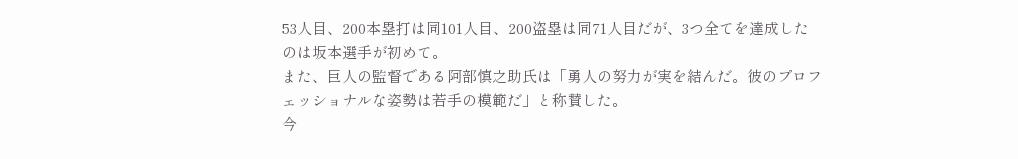53人目、200本塁打は同101人目、200盗塁は同71人目だが、3つ全てを達成したのは坂本選手が初めて。
また、巨人の監督である阿部慎之助氏は「勇人の努力が実を結んだ。彼のプロフェッショナルな姿勢は若手の模範だ」と称賛した。
今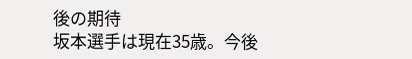後の期待
坂本選手は現在35歳。今後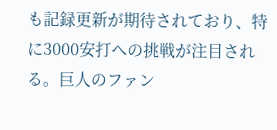も記録更新が期待されており、特に3000安打への挑戦が注目される。巨人のファン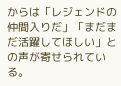からは「レジェンドの仲間入りだ」「まだまだ活躍してほしい」との声が寄せられている。